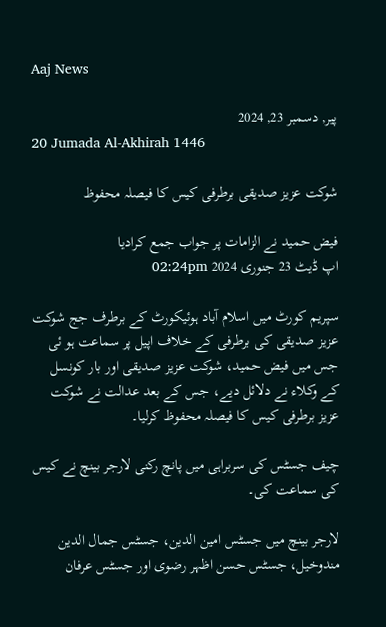Aaj News

پیر, دسمبر 23, 2024
20 Jumada Al-Akhirah 1446

شوکت عزیز صدیقی برطرفی کیس کا فیصلہ محفوظ

فیض حمید نے الزامات پر جواب جمع کرادیا
اپ ڈیٹ 23 جنوری 2024 02:24pm

سپریم کورٹ میں اسلام آباد ہوئیکورٹ کے برطرف جج شوکت عزیز صدیقی کی برطرفی کے خلاف اپیل پر سماعت ہو ئی جس میں فیض حمید، شوکت عزیز صدیقی اور بار کونسل کے وکلاء نے دلائل دیے، جس کے بعد عدالت نے شوکت عزیز برطرفی کیس کا فیصلہ محفوظ کرلیا۔

چیف جسٹس کی سربراہی میں پانچ رکنی لارجر بینچ نے کیس کی سماعت کی۔

لارجر بینچ میں جسٹس امین الدین، جسٹس جمال الدین مندوخیل، جسٹس حسن اظہر رضوی اور جسٹس عرفان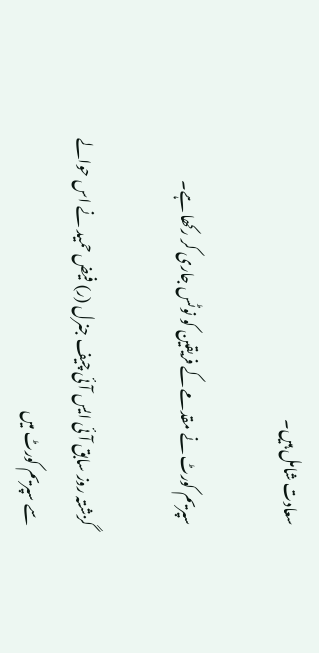سعادت شامل ہیں۔

سپریم کورٹ نے مقدمے کے فریقین کو نوٹس جاری کر رکھا ہے۔

گزشتہ روز سابق آئی ایس آئی چیف جنرل (ر) فیض حمید نے اس حوالے سے سپریم کورٹ میں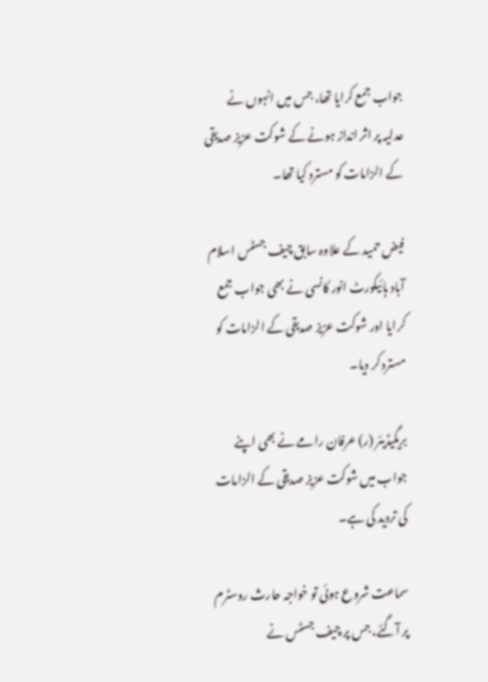جواب جمع کرایا تھا، جس میں انہوں نے عدلیہ پر اثر انداز ہونے کے شوکت عزیز صدیقی کے الزامات کو مسترد کیا تھا۔

فیض حمید کے علاوہ سابق چیف جسٹس اسلام آباد ہائیکورٹ انور کانسی نے بھی جواب جمع کرایا اور شوکت عزیز صدیقی کے الزامات کو مسترد کر دیا۔

بریگیڈیئر (ر) عرفان رامے نے بھی اپنے جواب میں شوکت عزیز صدیقی کے الزامات کی تردید کی ہے۔

سماعت شروع ہوئی تو خواجہ حارث روسٹرم پر آگئے، جس پر چیف جسٹس نے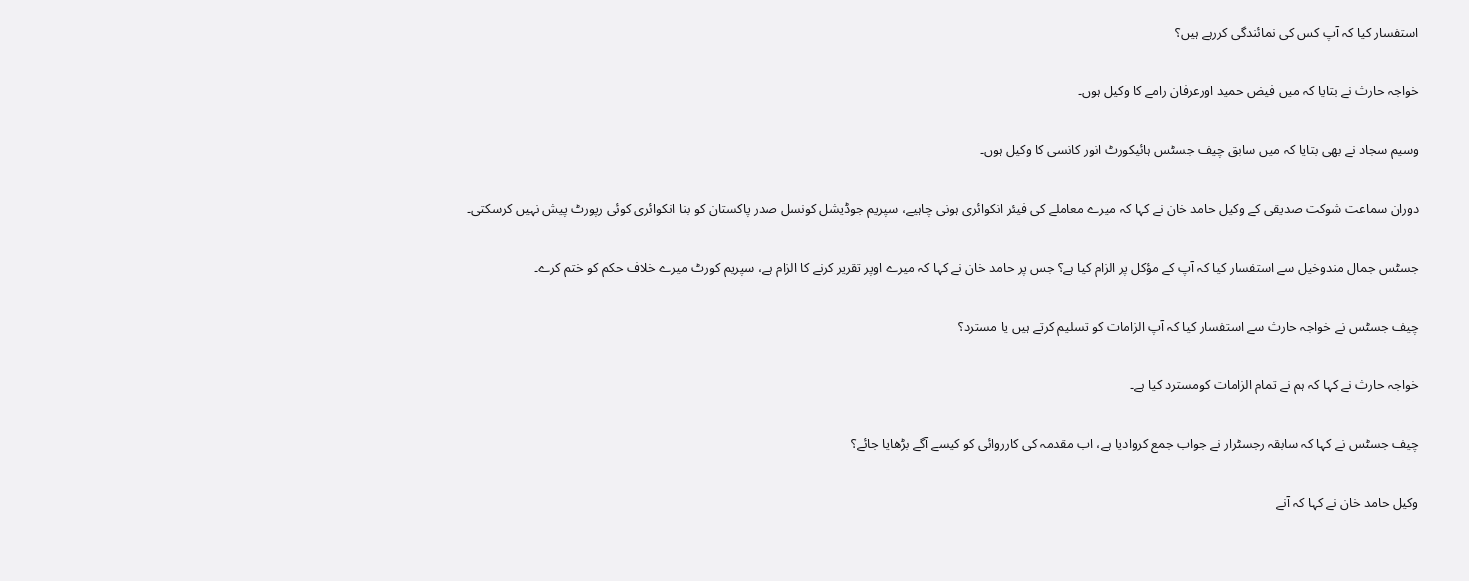استفسار کیا کہ آپ کس کی نمائندگی کررہے ہیں؟

خواجہ حارث نے بتایا کہ میں فیض حمید اورعرفان رامے کا وکیل ہوں۔

وسیم سجاد نے بھی بتایا کہ میں سابق چیف جسٹس ہائیکورٹ انور کانسی کا وکیل ہوں۔

دوران سماعت شوکت صدیقی کے وکیل حامد خان نے کہا کہ میرے معاملے کی فیئر انکوائری ہونی چاہیے، سپریم جوڈیشل کونسل صدر پاکستان کو بنا انکوائری کوئی رپورٹ پیش نہیں کرسکتی۔

جسٹس جمال مندوخیل سے استفسار کیا کہ آپ کے مؤکل پر الزام کیا ہے؟ جس پر حامد خان نے کہا کہ میرے اوپر تقریر کرنے کا الزام ہے، سپریم کورٹ میرے خلاف حکم کو ختم کرے۔

چیف جسٹس نے خواجہ حارث سے استفسار کیا کہ آپ الزامات کو تسلیم کرتے ہیں یا مسترد؟

خواجہ حارث نے کہا کہ ہم نے تمام الزامات کومسترد کیا ہے۔

چیف جسٹس نے کہا کہ سابقہ رجسٹرار نے جواب جمع کروادیا ہے، اب مقدمہ کی کارروائی کو کیسے آگے بڑھایا جائے؟

وکیل حامد خان نے کہا کہ آنے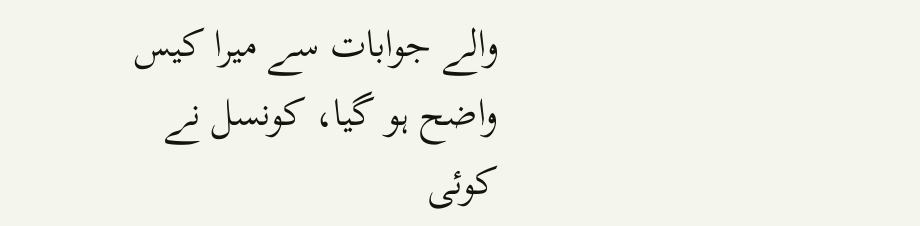والے جوابات سے میرا کیس واضح ہو گیا، کونسل نے کوئی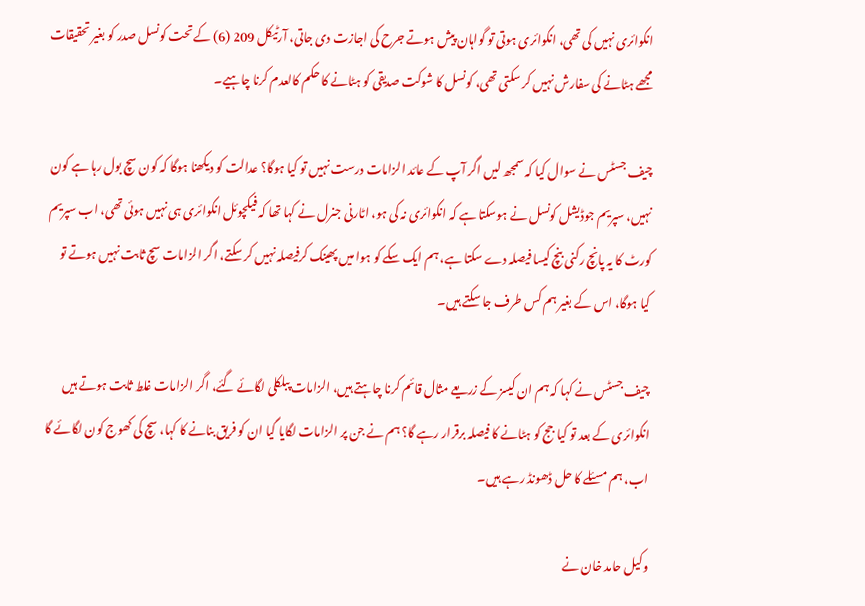انکوائری نہیں کی تھی، انکوائری ہوتی تو گواہان پیش ہوتے جرح کی اجازت دی جاتی، آرٹیکل 209 (6) کے تحت کونسل صدر کو بغیر تحقیقات مجھے ہٹانے کی سفارش نہیں کر سکتی تھی، کونسل کا شوکت صدیقی کو ہٹانے کا حکم کالعدم کرنا چاہیے۔

چیف جسٹس نے سوال کیا کہ سمجھ لیں اگر آپ کے عائد الزامات درست نہیں تو کیا ہوگا؟ عدالت کو دیکھنا ہوگا کہ کون سچ بول رہا ہے کون نہیں، سپریم جوڈیشل کونسل نے ہوسکتا ہے کہ انکوائری نہ کی ہو، اٹارنی جنرل نے کہا تھا کہ فیکچوئل انکوائری ہی نہیں ہوئی تھی، اب سپریم کورٹ کا یہ پانچ رکنی بنچ کیسا فیصلہ دے سکتا ہے، ہم ایک سکے کو ہوا میں پھینک کرفیصلہ نہیں کر سکتے، اگر الزامات سچ ثابت نہیں ہوتے تو کیا ہوگا، اس کے بغیر ہم کس طرف جا سکتے ہیں۔

چیف جسٹس نے کہا کہ ہم ان کیسز کے زریعے مثال قائم کرنا چاہتے ہیں، الزامات پبلکلی لگائے گئے، اگر الزامات غلط ثابت ہوتے ہیں انکوائری کے بعد تو کیا جج کو ہٹانے کا فیصلہ برقرار رہے گا؟ ہم نے جن پر الزامات لگایا گیا ان کو فریق بنانے کا کہا، سچ کی کھوج کون لگائے گا اب، ہم مسئلے کا حل ڈھونڈ رہے ہیں۔

وکیل حامد خان نے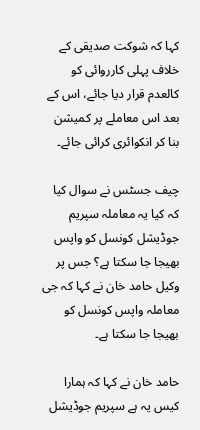کہا کہ شوکت صدیقی کے خلاف پہلی کارروائی کو کالعدم قرار دیا جائے، اس کے بعد اس معاملے پر کمیشن بنا کر انکوائری کرائی جائے۔

چیف جسٹس نے سوال کیا کہ کیا یہ معاملہ سپریم جوڈیشل کونسل کو واپس بھیجا جا سکتا ہے؟ جس پر وکیل حامد خان نے کہا کہ جی معاملہ واپس کونسل کو بھیجا جا سکتا ہے۔

حامد خان نے کہا کہ ہمارا کیس یہ ہے سپریم جوڈیشل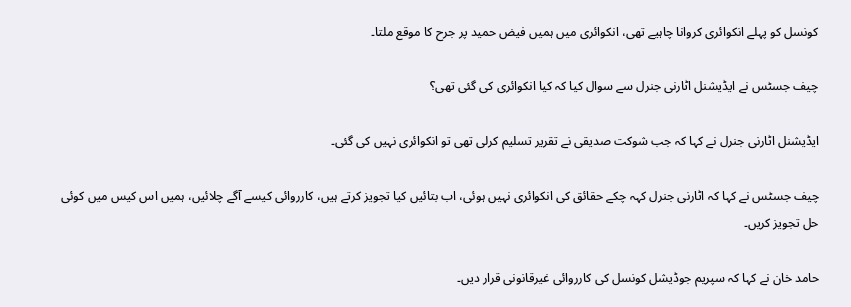کونسل کو پہلے انکوائری کروانا چاہیے تھی، انکوائری میں ہمیں فیض حمید پر جرح کا موقع ملتا۔

چیف جسٹس نے ایڈیشنل اٹارنی جنرل سے سوال کیا کہ کیا انکوائری کی گئی تھی؟

ایڈیشنل اٹارنی جنرل نے کہا کہ جب شوکت صدیقی نے تقریر تسلیم کرلی تھی تو انکوائری نہیں کی گئی۔

چیف جسٹس نے کہا کہ اٹارنی جنرل کہہ چکے حقائق کی انکوائری نہیں ہوئی، اب بتائیں کیا تجویز کرتے ہیں، کارروائی کیسے آگے چلائیں، ہمیں اس کیس میں کوئی حل تجویز کریں۔

حامد خان نے کہا کہ سپریم جوڈیشل کونسل کی کارروائی غیرقانونی قرار دیں۔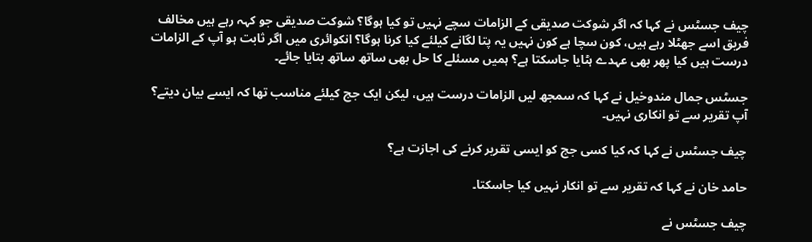چیف جسٹس نے کہا کہ اگر شوکت صدیقی کے الزامات سچے نہیں تو کیا ہوگا؟ شوکت صدیقی جو کہہ رہے ہیں مخالف فریق اسے جھٹلا رہے ہیں، کون سچا ہے کون نہیں یہ پتا لگانے کیلئے کیا کرنا ہوگا؟ انکوائری میں اگر ثابت ہو آپ کے الزامات درست ہیں کیا پھر بھی عہدے ہٹایا جاسکتا ہے؟ ہمیں مسئلے کا حل بھی ساتھ ساتھ بتایا جائے۔

جسٹس جمال مندوخیل نے کہا کہ سمجھ لیں الزامات درست ہیں، لیکن ایک جج کیلئے مناسب تھا کہ ایسے بیان دیتے؟ آپ تقریر سے تو انکاری نہیں۔

چیف جسٹس نے کہا کہ کیا کسی جج کو ایسی تقریر کرنے کی اجازت ہے؟

حامد خان نے کہا کہ تقریر سے تو انکار نہیں کیا جاسکتا۔

چیف جسٹس نے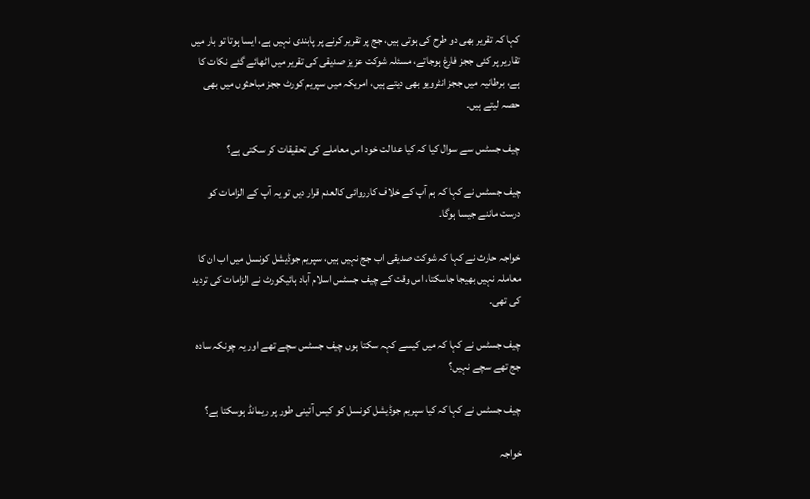کہا کہ تقریر بھی دو طرح کی ہوتی ہیں، جج پر تقریر کرنے پر پابندی نہیں ہے، ایسا ہوتا تو بار میں تقاریر پر کئی ججز فارغ ہوجاتے، مسئلہ شوکت عزیز صدیقی کی تقریر میں اٹھائے گئے نکات کا ہے، برطانیہ میں ججز انٹرویو بھی دیتے ہیں، امریکہ میں سپریم کورٹ ججز مباحثوں میں بھی حصہ لیتے ہیں۔

چیف جسٹس سے سوال کیا کہ کیا عدالت خود اس معاملے کی تحقیقات کر سکتی ہے؟

چیف جسٹس نے کہا کہ ہم آپ کے خلاف کارروائی کالعدم قرار دیں تو یہ آپ کے الزامات کو درست ماننے جیسا ہوگا۔

خواجہ حارث نے کہا کہ شوکت صدیقی اب جج نہیں ہیں، سپریم جوڈیشل کونسل میں اب ان کا معاملہ نہیں بھیجا جاسکتا، اس وقت کے چیف جسٹس اسلام آباد ہائیکورٹ نے الزامات کی تردید کی تھی۔

چیف جسٹس نے کہا کہ میں کیسے کہہ سکتا ہوں چیف جسٹس سچے تھے اور یہ چونکہ سادہ جج تھے سچے نہیں؟

چیف جسٹس نے کہا کہ کیا سپریم جوڈیشل کونسل کو کیس آئینی طور پر ریمانڈ ہوسکتا ہے؟

خواجہ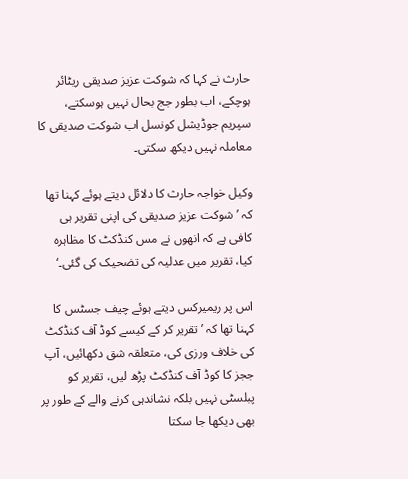حارث نے کہا کہ شوکت عزیز صدیقی ریٹائر ہوچکے، اب بطور جج بحال نہیں ہوسکتے، سپریم جوڈیشل کونسل اب شوکت صدیقی کا معاملہ نہیں دیکھ سکتی۔

وکیل خواجہ حارث کا دلائل دیتے ہوئے کہنا تھا کہ ’شوکت عزیز صدیقی کی اپنی تقریر ہی کافی ہے کہ انھوں نے مس کنڈکٹ کا مظاہرہ کیا، تقریر میں عدلیہ کی تضحیک کی گئی۔‘

اس پر ریمیرکس دیتے ہوئے چیف جسٹس کا کہنا تھا کہ ’تقریر کر کے کیسے کوڈ آف کنڈکٹ کی خلاف ورزی کی، متعلقہ شق دکھائیں، آپ ججز کا کوڈ آف کنڈکٹ پڑھ لیں، تقریر کو پبلسٹی نہیں بلکہ نشاندہی کرنے والے کے طور پر بھی دیکھا جا سکتا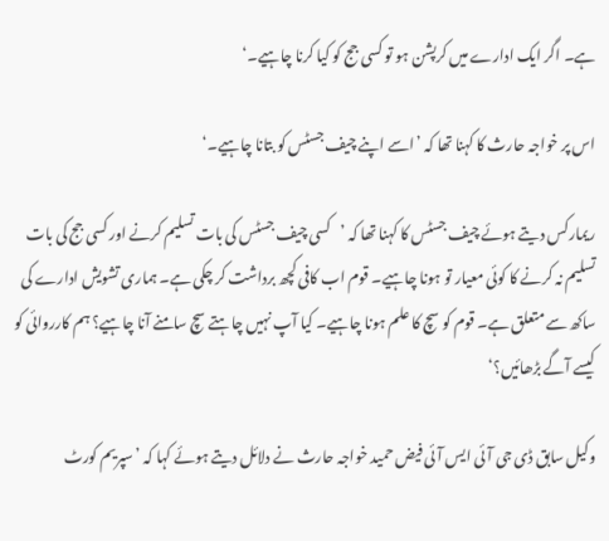ہے۔ اگر ایک ادارے میں کرپشن ہو تو کسی جج کو کیا کرنا چاہیے۔‘

اس پر خواجہ حارث کا کہنا تھا کہ ’اسے اپنے چیف جسٹس کو بتانا چاہیے۔‘

ریمارکس دیتے ہوئے چیف جسٹس کا کہنا تھا کہ ’کسی چیف جسٹس کی بات تسلیم کرنے اور کسی جج کی بات تسلیم نہ کرنے کا کوئی معیار تو ہونا چاہیے۔ قوم اب کافی کچھ برداشت کر چکی ہے۔ ہماری تشویش ادارے کی ساکھ سے متعلق ہے۔ قوم کو سچ کا علم ہونا چاہیے۔ کیا آپ نہیں چاہتے سچ سامنے آنا چاہیے؟ ہم کارروائی کو کیسے آگے بڑھائیں؟‘

وکیل سابق ڈی جی آئی ایس آئی فیض حمید خواجہ حارث نے دلائل دیتے ہوئے کہا کہ ’سپریم کورٹ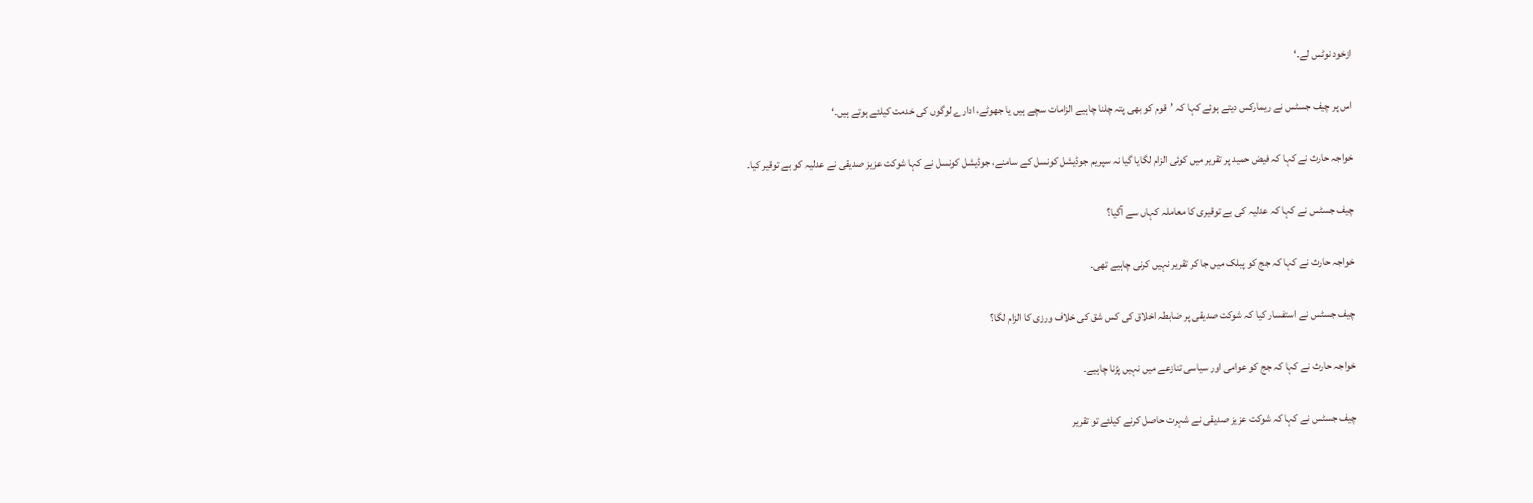ازخود نوٹس لے۔‘

اس پر چیف جسٹس نے ریمارکس دیتے ہوئے کہا کہ ’قوم کو بھی پتہ چلنا چاہیے الزامات سچے ہیں یا جھوٹے، ادارے لوگوں کی خدمت کیلئے ہوتے ہیں۔‘

خواجہ حارث نے کہا کہ فیض حمید پر تقریر میں کوئی الزام لگایا گیا نہ سپریم جوڈیشل کونسل کے سامنے، جوڈیشل کونسل نے کہا شوکت عزیز صدیقی نے عدلیہ کو بے توقیر کیا۔

چیف جسٹس نے کہا کہ عدلیہ کی بے توقیری کا معاملہ کہاں سے آگیا؟

خواجہ حارث نے کہا کہ جج کو پبلک میں جا کر تقریر نہیں کرنی چاہیے تھی۔

چیف جسٹس نے استفسار کیا کہ شوکت صدیقی پر ضابطہ اخلاق کی کس شق کی خلاف ورزی کا الزام لگا؟

خواجہ حارث نے کہا کہ جج کو عوامی اور سیاسی تنازعے میں نہیں پڑنا چاہیے۔

چیف جسٹس نے کہا کہ شوکت عزیز صدیقی نے شہرت حاصل کرنے کیلئے تو تقریر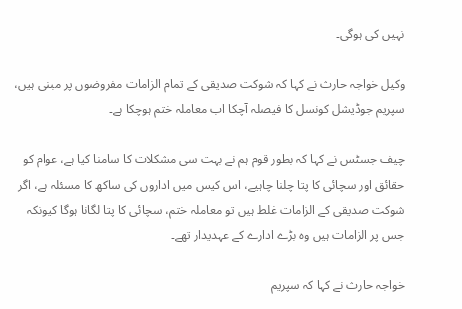نہیں کی ہوگی۔

وکیل خواجہ حارث نے کہا کہ شوکت صدیقی کے تمام الزامات مفروضوں پر مبنی ہیں، سپریم جوڈیشل کونسل کا فیصلہ آچکا اب معاملہ ختم ہوچکا ہے۔

چیف جسٹس نے کہا کہ بطور قوم ہم نے بہت سی مشکلات کا سامنا کیا ہے، عوام کو حقائق اور سچائی کا پتا چلنا چاہیے، اس کیس میں اداروں کی ساکھ کا مسئلہ ہے، اگر شوکت صدیقی کے الزامات غلط ہیں تو معاملہ ختم، سچائی کا پتا لگانا ہوگا کیونکہ جس پر الزامات ہیں وہ بڑے ادارے کے عہدیدار تھے۔

خواجہ حارث نے کہا کہ سپریم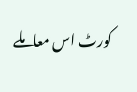کورٹ اس معاملے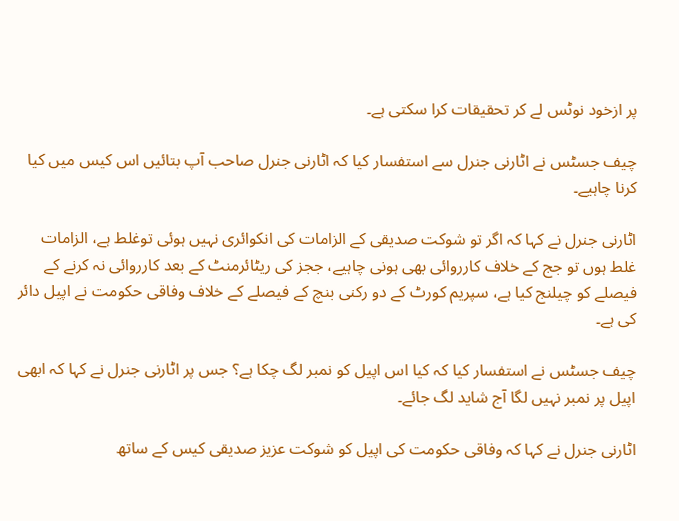پر ازخود نوٹس لے کر تحقیقات کرا سکتی ہے۔

چیف جسٹس نے اٹارنی جنرل سے استفسار کیا کہ اٹارنی جنرل صاحب آپ بتائیں اس کیس میں کیا کرنا چاہیے۔

اٹارنی جنرل نے کہا کہ اگر تو شوکت صدیقی کے الزامات کی انکوائری نہیں ہوئی توغلط ہے، الزامات غلط ہوں تو جج کے خلاف کارروائی بھی ہونی چاہیے، ججز کی ریٹائرمنٹ کے بعد کارروائی نہ کرنے کے فیصلے کو چیلنج کیا ہے، سپریم کورٹ کے دو رکنی بنچ کے فیصلے کے خلاف وفاقی حکومت نے اپیل دائر کی ہے۔

چیف جسٹس نے استفسار کیا کہ کیا اس اپیل کو نمبر لگ چکا ہے؟ جس پر اٹارنی جنرل نے کہا کہ ابھی اپیل پر نمبر نہیں لگا آج شاید لگ جائے۔

اٹارنی جنرل نے کہا کہ وفاقی حکومت کی اپیل کو شوکت عزیز صدیقی کیس کے ساتھ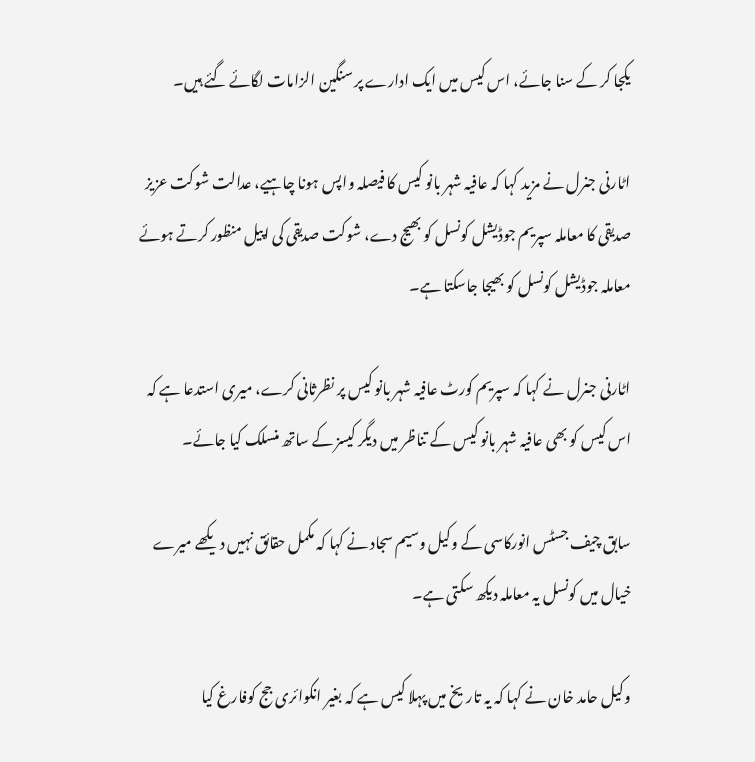یکجا کر کے سنا جائے، اس کیس میں ایک ادارے پر سنگین الزامات لگائے گئے ہیں۔

اٹارنی جنرل نے مزید کہا کہ عافیہ شہر بانو کیس کا فیصلہ واپس ہونا چاہیے، عدالت شوکت عزیز صدیقی کا معاملہ سپریم جوڈیشل کونسل کو بھیج دے، شوکت صدیقی کی اپیل منظور کرتے ہوئے معاملہ جوڈیشل کونسل کو بھیجا جاسکتا ہے۔

اٹارنی جنرل نے کہا کہ سپریم کورٹ عافیہ شہر بانو کیس پر نظرثانی کرے، میری استدعا ہے کہ اس کیس کو بھی عافیہ شہر بانو کیس کے تناظر میں دیگر کیسز کے ساتھ منسلک کیا جائے۔

سابق چیف جسٹس انورکاسی کے وکیل وسیم سجاد نے کہا کہ مکمل حقائق نہیں دیکھے میرے خیال میں کونسل یہ معاملہ دیکھ سکتی ہے۔

وکیل حامد خان نے کہا کہ یہ تاریخ میں پہلا کیس ہے کہ بغیر انکوائری جج کوفارغ کیا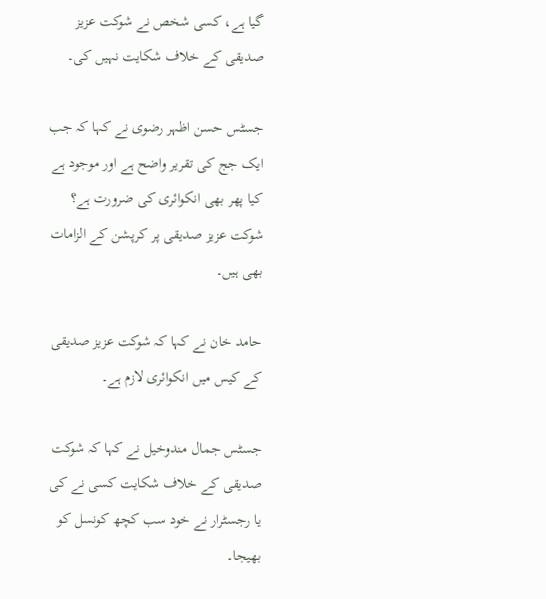گیا ہے، کسی شخص نے شوکت عزیز صدیقی کے خلاف شکایت نہیں کی۔

جسٹس حسن اظہر رضوی نے کہا کہ جب ایک جج کی تقریر واضح ہے اور موجود ہے کیا پھر بھی انکوائری کی ضرورت ہے؟ شوکت عزیز صدیقی پر کرپشن کے الزامات بھی ہیں۔

حامد خان نے کہا کہ شوکت عزیز صدیقی کے کیس میں انکوائری لازم ہے۔

جسٹس جمال مندوخیل نے کہا کہ شوکت صدیقی کے خلاف شکایت کسی نے کی یا رجسٹرار نے خود سب کچھ کونسل کو بھیجا۔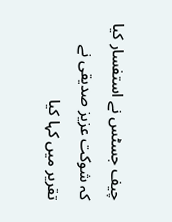چیف جسٹس نے استفسار کیا کہ شوکت عزیز صدیقی نے تقریر میں کہا کیا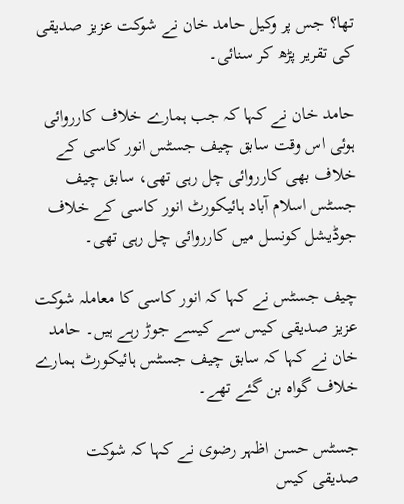تھا؟ جس پر وکیل حامد خان نے شوکت عزیز صدیقی کی تقریر پڑھ کر سنائی۔

حامد خان نے کہا کہ جب ہمارے خلاف کارروائی ہوئی اس وقت سابق چیف جسٹس انور کاسی کے خلاف بھی کارروائی چل رہی تھی، سابق چیف جسٹس اسلام آباد ہائیکورٹ انور کاسی کے خلاف جوڈیشل کونسل میں کارروائی چل رہی تھی۔

چیف جسٹس نے کہا کہ انور کاسی کا معاملہ شوکت عزیز صدیقی کیس سے کیسے جوڑ رہے ہیں۔ حامد خان نے کہا کہ سابق چیف جسٹس ہائیکورٹ ہمارے خلاف گواہ بن گئے تھے۔

جسٹس حسن اظہر رضوی نے کہا کہ شوکت صدیقی کیس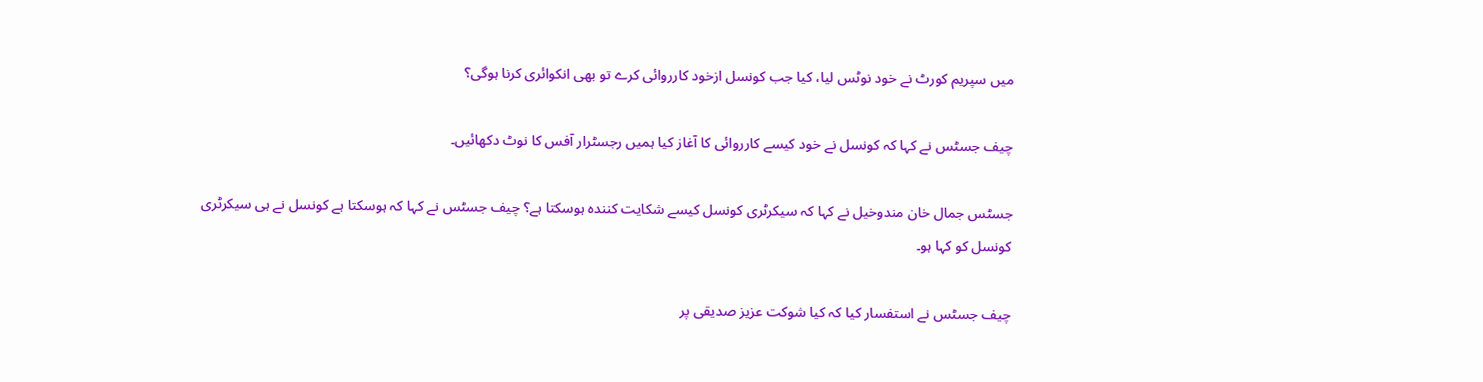میں سپریم کورٹ نے خود نوٹس لیا، کیا جب کونسل ازخود کارروائی کرے تو بھی انکوائری کرنا ہوگی؟

چیف جسٹس نے کہا کہ کونسل نے خود کیسے کارروائی کا آغاز کیا ہمیں رجسٹرار آفس کا نوٹ دکھائیں۔

جسٹس جمال خان مندوخیل نے کہا کہ سیکرٹری کونسل کیسے شکایت کنندہ ہوسکتا ہے؟ چیف جسٹس نے کہا کہ ہوسکتا ہے کونسل نے ہی سیکرٹری کونسل کو کہا ہو۔

چیف جسٹس نے استفسار کیا کہ کیا شوکت عزیز صدیقی پر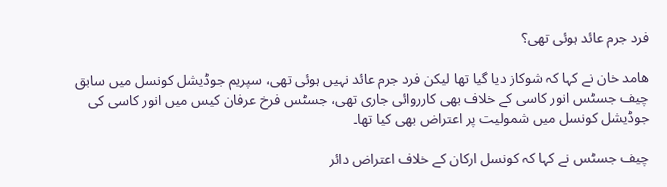فرد جرم عائد ہوئی تھی؟

ھامد خان نے کہا کہ شوکاز دیا گیا تھا لیکن فرد جرم عائد نہیں ہوئی تھی، سپریم جوڈیشل کونسل میں سابق چیف جسٹس انور کاسی کے خلاف بھی کارروائی جاری تھی، جسٹس فرخ عرفان کیس میں انور کاسی کی جوڈیشل کونسل میں شمولیت پر اعتراض بھی کیا تھا۔

چیف جسٹس نے کہا کہ کونسل ارکان کے خلاف اعتراض دائر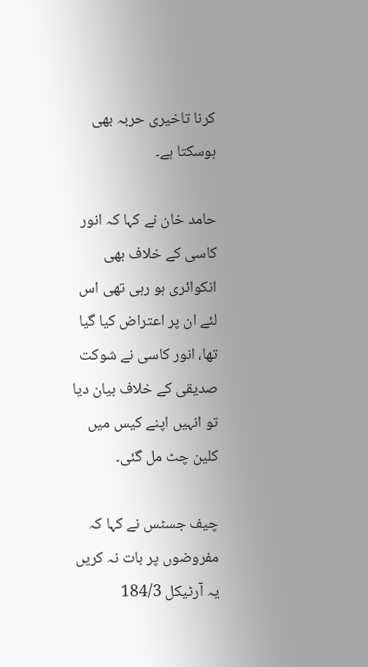کرنا تاخیری حربہ بھی ہوسکتا ہے۔

حامد خان نے کہا کہ انور کاسی کے خلاف بھی انکوائری ہو رہی تھی اس لئے ان پر اعتراض کیا گیا تھا، انور کاسی نے شوکت صدیقی کے خلاف بیان دیا تو انہیں اپنے کیس میں کلین چٹ مل گئی۔

چیف جسٹس نے کہا کہ مفروضوں پر بات نہ کریں یہ آرٹیکل 184/3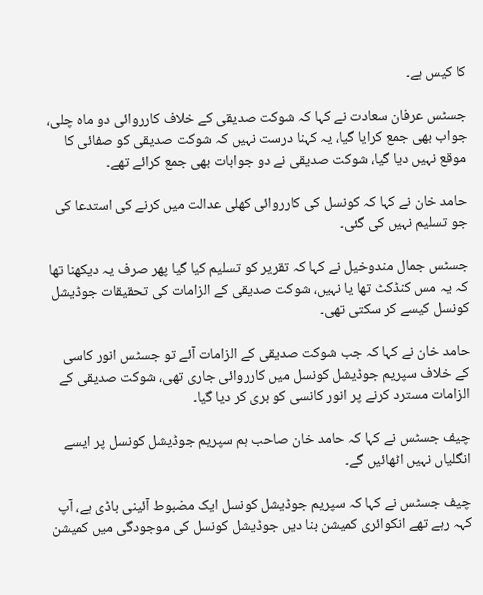کا کیس ہے۔

جسٹس عرفان سعادت نے کہا کہ شوکت صدیقی کے خلاف کارروائی دو ماہ چلی، جواب بھی جمع کرایا گیا، یہ کہنا درست نہیں کہ شوکت صدیقی کو صفائی کا موقع نہیں دیا گیا، شوکت صدیقی نے دو جوابات بھی جمع کرائے تھے۔

حامد خان نے کہا کہ کونسل کی کارروائی کھلی عدالت میں کرنے کی استدعا کی جو تسلیم نہیں کی گئی۔

جسٹس جمال مندوخیل نے کہا کہ تقریر کو تسلیم کیا گیا پھر صرف یہ دیکھنا تھا کہ یہ مس کنڈکٹ تھا یا نہیں، شوکت صدیقی کے الزامات کی تحقیقات جوڈیشل کونسل کیسے کر سکتی تھی۔

حامد خان نے کہا کہ جب شوکت صدیقی کے الزامات آئے تو جسٹس انور کاسی کے خلاف سپریم جوڈیشل کونسل میں کارروائی جاری تھی، شوکت صدیقی کے الزامات مسترد کرنے پر انور کانسی کو بری کر دیا گیا۔

چیف جسٹس نے کہا کہ حامد خان صاحب ہم سپریم جوڈیشل کونسل پر ایسے انگلیاں نہیں اٹھائیں گے۔

چیف جسٹس نے کہا کہ سپریم جوڈیشل کونسل ایک مضبوط آئینی باڈی ہے، آپ کہہ رہے تھے انکوائری کمیشن بنا دیں جوڈیشل کونسل کی موجودگی میں کمیشن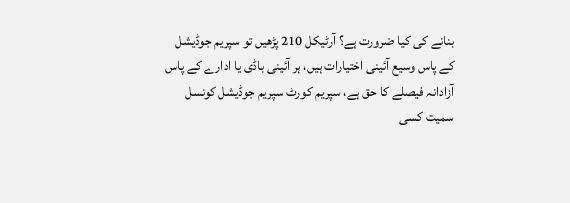بنانے کی کیا ضرورت ہے؟ آرٹیکل 210 پڑھیں تو سپریم جوڈیشل کے پاس وسیع آئینی اختیارات ہیں، ہر آئینی باڈی یا ادارے کے پاس آزادانہ فیصلے کا حق ہے، سپریم کورٹ سپریم جوڈیشل کونسل سمیت کسی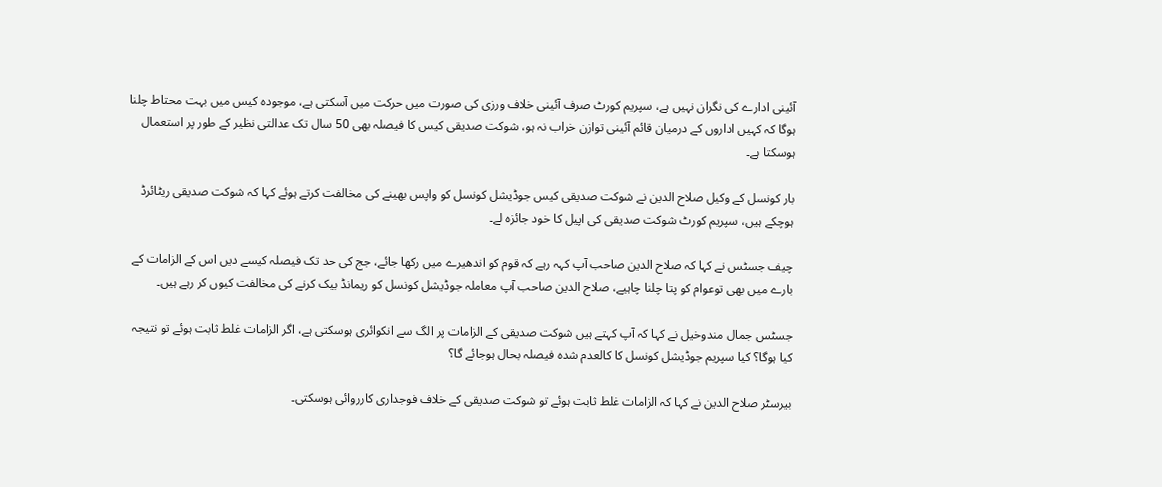آئینی ادارے کی نگران نہیں ہے، سپریم کورٹ صرف آئینی خلاف ورزی کی صورت میں حرکت میں آسکتی ہے، موجودہ کیس میں بہت محتاط چلنا ہوگا کہ کہیں اداروں کے درمیان قائم آئینی توازن خراب نہ ہو، شوکت صدیقی کیس کا فیصلہ بھی 50 سال تک عدالتی نظیر کے طور پر استعمال ہوسکتا ہے۔

بار کونسل کے وکیل صلاح الدین نے شوکت صدیقی کیس جوڈیشل کونسل کو واپس بھینے کی مخالفت کرتے ہوئے کہا کہ شوکت صدیقی ریٹائرڈ ہوچکے ہیں، سپریم کورٹ شوکت صدیقی کی اپیل کا خود جائزہ لے۔

چیف جسٹس نے کہا کہ صلاح الدین صاحب آپ کہہ رہے کہ قوم کو اندھیرے میں رکھا جائے، جج کی حد تک فیصلہ کیسے دیں اس کے الزامات کے بارے میں بھی توعوام کو پتا چلنا چاہیے، صلاح الدین صاحب آپ معاملہ جوڈیشل کونسل کو ریمانڈ بیک کرنے کی مخالفت کیوں کر رہے ہیں۔

جسٹس جمال مندوخیل نے کہا کہ آپ کہتے ہیں شوکت صدیقی کے الزامات پر الگ سے انکوائری ہوسکتی ہے، اگر الزامات غلط ثابت ہوئے تو نتیجہ کیا ہوگا؟ کیا سپریم جوڈیشل کونسل کا کالعدم شدہ فیصلہ بحال ہوجائے گا؟

بیرسٹر صلاح الدین نے کہا کہ الزامات غلط ثابت ہوئے تو شوکت صدیقی کے خلاف فوجداری کارروائی ہوسکتی۔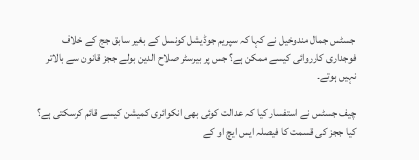جسٹس جمال مندوخیل نے کہا کہ سپریم جوڈیشل کونسل کے بغیر سابق جج کے خلاف فوجداری کارروائی کیسے ممکن ہے؟ جس پر بیرسٹر صلاح الدین بولے ججز قانون سے بالاتر نہیں ہوتے۔

چیف جسٹس نے استفسار کیا کہ عدالت کوئی بھی انکوائری کمیشن کیسے قائم کرسکتی ہے؟ کیا ججز کی قسمت کا فیصلہ ایس ایچ او کے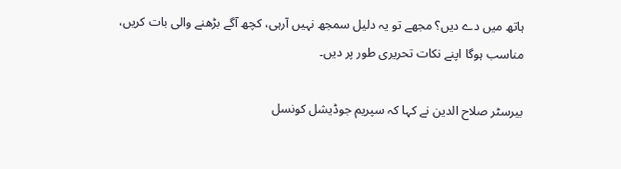ہاتھ میں دے دیں؟ مجھے تو یہ دلیل سمجھ نہیں آرہی، کچھ آگے بڑھنے والی بات کریں، مناسب ہوگا اپنے نکات تحریری طور پر دیں۔

بیرسٹر صلاح الدین نے کہا کہ سپریم جوڈیشل کونسل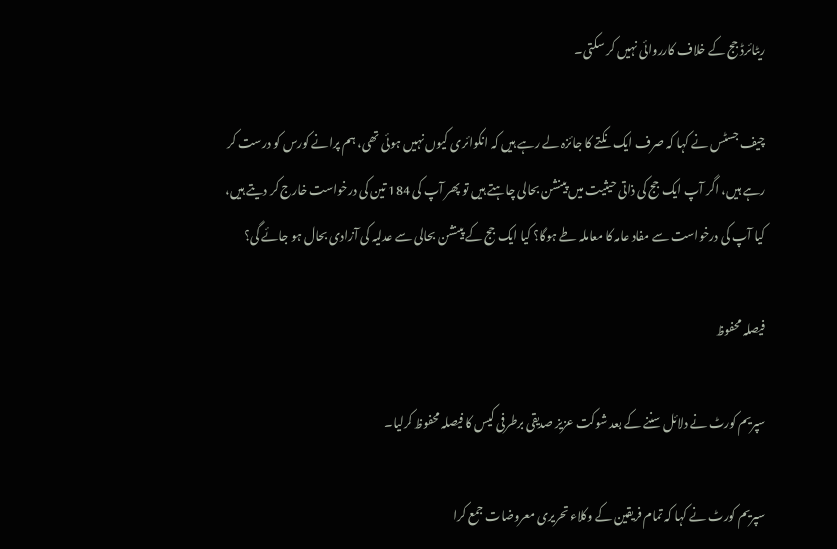ریٹائرڈ جج کے خلاف کارروائی نہیں کر سکتی۔

چیف جسٹس نے کہا کہ صرف ایک نکتے کا جائزہ لے رہے ہیں کہ انکوائری کیوں نہیں ہوئی تھی، ہم پرانے کورس کو درست کر رہے ہیں، اگر آپ ایک جج کی ذاتی حیثیت میں پینشن بحالی چاہتے ہیں تو پھر آپ کی 184 تین کی درخواست خارج کر دیتے ہیں، کیا آپ کی درخواست سے مفاد عامہ کا معاملہ طے ہوگا؟ کیا ایک جج کے پینشن بحالی سے عدلیہ کی آزادی بحال ہو جائے گی؟

فیصلہ محفوظ

سپریم کورٹ نے دلائل سننے کے بعد شوکت عزیز صدیقی برطرفی کیس کا فیصلہ محفوظ کرلیا۔

سپریم کورٹ نے کہا کہ تمام فریقین کے وکلاء تحریری معروضات جمع کرا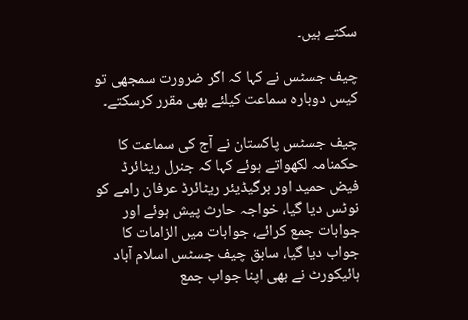سکتے ہیں۔

چیف جسٹس نے کہا کہ اگر ضرورت سمجھی تو کیس دوبارہ سماعت کیلئے بھی مقرر کرسکتے۔

چیف جسٹس پاکستان نے آج کی سماعت کا حکمنامہ لکھواتے ہوئے کہا کہ جنرل ریٹائرڈ فیض حمید اور برگیڈیئر ریٹائرڈ عرفان رامے کو نوٹس دیا گیا، خواجہ حارث پیش ہوئے اور جوابات جمع کرائے، جوابات میں الزامات کا جواب دیا گیا، سابق چیف جسٹس اسلام آباد ہائیکورٹ نے بھی اپنا جواب جمع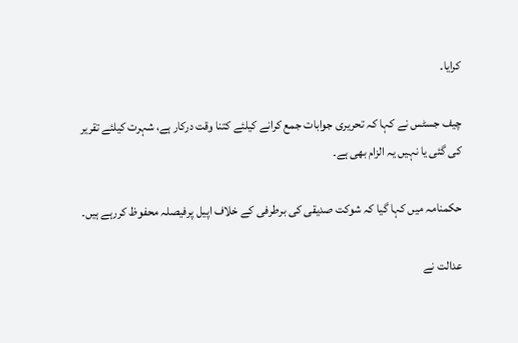کرایا۔

چیف جسٹس نے کہا کہ تحریری جوابات جمع کرانے کیلئے کتنا وقت درکار ہے، شہرت کیلئے تقریر کی گئی یا نہیں یہ الزام بھی ہے۔

حکمنامہ میں کہا گیا کہ شوکت صدیقی کی برطرفی کے خلاف اپیل پرفیصلہ محفوظ کررہے ہیں۔

عدالت نے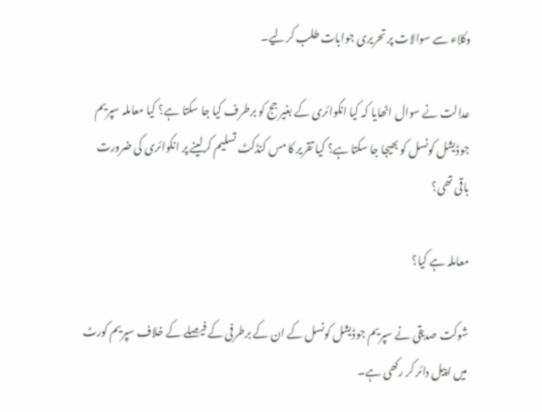وکلاء سے سوالات پر تحریری جوابات طلب کرلیے۔

عدالت نے سوال اٹھایا کہ کیا انکوائری کے بغیر جج کو برطرف کیا جا سکتا ہے؟ کیا معاملہ سپریم جوڈیشل کونسل کو بھیجا جا سکتا ہے؟ کیا تقریر کا مس کنڈکٹ تسلیم کرلینے پر انکوائری کی ضرورت باقی تھی؟

معاملہ ہے کیا؟

شوکت صدیقی نے سپریم جوڈیشل کونسل کے ان کے برطرفی کے فیصلے کے خلاف سپریم کورٹ میں اپیل دائر کر رکھی ہے۔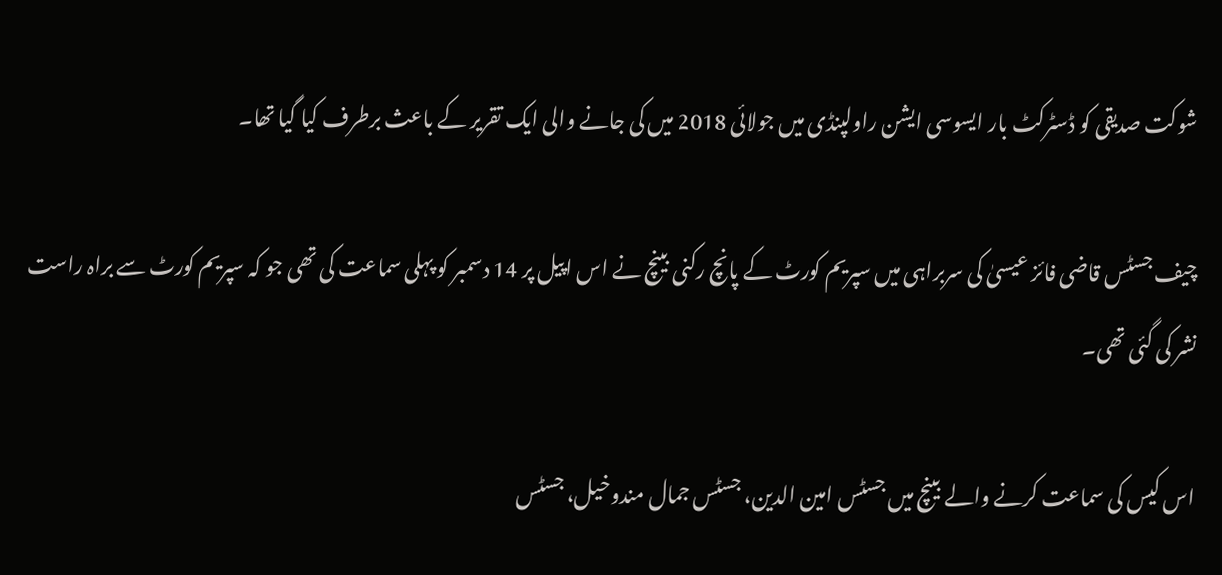شوکت صدیقی کو ڈسٹرکٹ بار ایسوسی ایشن راولپنڈی میں جولائی 2018 میں کی جانے والی ایک تقریر کے باعث برطرف کیا گیا تھا۔

چیف جسٹس قاضی فائز عیسیٰ کی سربراہی میں سپریم کورٹ کے پانچ رکنی بینچ نے اس اپیل پر 14 دسمبر کو پہلی سماعت کی تھی جو کہ سپریم کورٹ سے براہ راست نشر کی گئی تھی۔

اس کیس کی سماعت کرنے والے بینچ میں جسٹس امین الدین، جسٹس جمال مندوخیل، جسٹس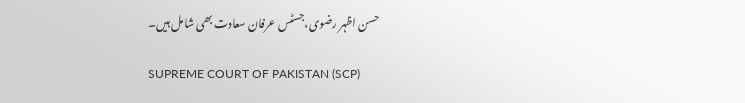حسن اظہر رضوی،جسٹس عرفان سعادت بھی شامل ہیں۔

SUPREME COURT OF PAKISTAN (SCP)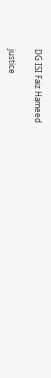DG ISI Faiz Hameed

justice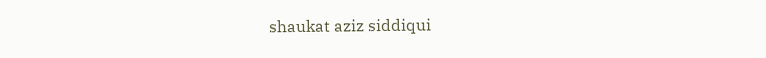shaukat aziz siddiqui